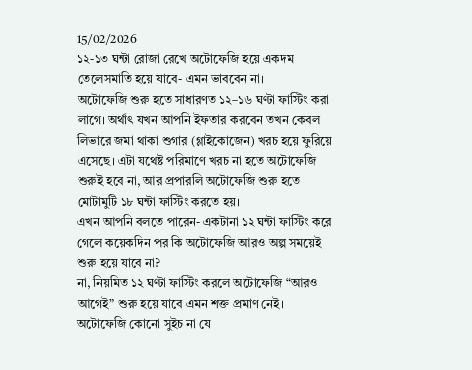15/02/2026
১২-১৩ ঘন্টা রোজা রেখে অটোফেজি হয়ে একদম তেলেসমাতি হয়ে যাবে- এমন ভাববেন না।
অটোফেজি শুরু হতে সাধারণত ১২–১৬ ঘণ্টা ফাস্টিং করা লাগে। অর্থাৎ যখন আপনি ইফতার করবেন তখন কেবল লিভারে জমা থাকা শুগার (গ্লাইকোজেন) খরচ হয়ে ফুরিয়ে এসেছে। এটা যথেষ্ট পরিমাণে খরচ না হতে অটোফেজি শুরুই হবে না, আর প্রপারলি অটোফেজি শুরু হতে মোটামুটি ১৮ ঘন্টা ফাস্টিং করতে হয়।
এখন আপনি বলতে পারেন- একটানা ১২ ঘন্টা ফাস্টিং করে গেলে কয়েকদিন পর কি অটোফেজি আরও অল্প সময়েই শুরু হয়ে যাবে না?
না, নিয়মিত ১২ ঘণ্টা ফাস্টিং করলে অটোফেজি “আরও আগেই” শুরু হয়ে যাবে এমন শক্ত প্রমাণ নেই।
অটোফেজি কোনো সুইচ না যে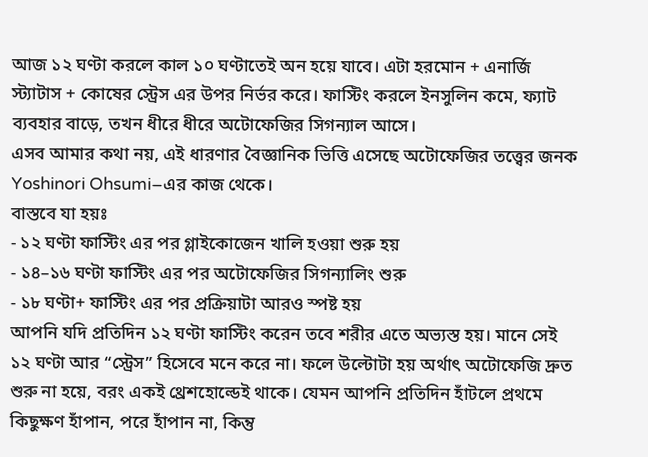আজ ১২ ঘণ্টা করলে কাল ১০ ঘণ্টাতেই অন হয়ে যাবে। এটা হরমোন + এনার্জি স্ট্যাটাস + কোষের স্ট্রেস এর উপর নির্ভর করে। ফাস্টিং করলে ইনসুলিন কমে, ফ্যাট ব্যবহার বাড়ে, তখন ধীরে ধীরে অটোফেজির সিগন্যাল আসে।
এসব আমার কথা নয়, এই ধারণার বৈজ্ঞানিক ভিত্তি এসেছে অটোফেজির তত্ত্বের জনক Yoshinori Ohsumi–এর কাজ থেকে।
বাস্তবে যা হয়ঃ
- ১২ ঘণ্টা ফাস্টিং এর পর গ্লাইকোজেন খালি হওয়া শুরু হয়
- ১৪–১৬ ঘণ্টা ফাস্টিং এর পর অটোফেজির সিগন্যালিং শুরু
- ১৮ ঘণ্টা+ ফাস্টিং এর পর প্রক্রিয়াটা আরও স্পষ্ট হয়
আপনি যদি প্রতিদিন ১২ ঘণ্টা ফাস্টিং করেন তবে শরীর এতে অভ্যস্ত হয়। মানে সেই ১২ ঘণ্টা আর “স্ট্রেস” হিসেবে মনে করে না। ফলে উল্টোটা হয় অর্থাৎ অটোফেজি দ্রুত শুরু না হয়ে, বরং একই থ্রেশহোল্ডেই থাকে। যেমন আপনি প্রতিদিন হাঁটলে প্রথমে কিছুক্ষণ হাঁপান, পরে হাঁপান না, কিন্তু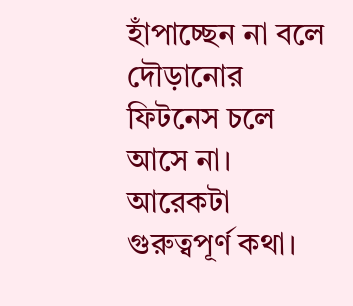হাঁপাচ্ছেন না বলে দৌড়ানোর ফিটনেস চলে আসে না।
আরেকটা গুরুত্বপূর্ণ কথা।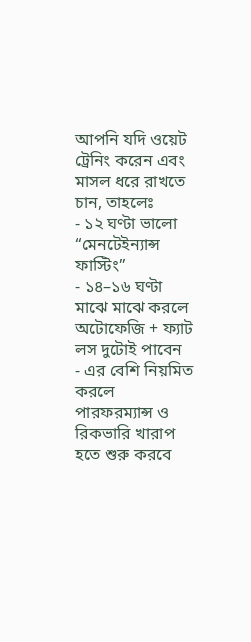আপনি যদি ওয়েট ট্রেনিং করেন এবং মাসল ধরে রাখতে চান, তাহলেঃ
- ১২ ঘণ্টা ভালো “মেনটেইন্যান্স ফাস্টিং”
- ১৪–১৬ ঘণ্টা মাঝে মাঝে করলে অটোফেজি + ফ্যাট লস দুটোই পাবেন
- এর বেশি নিয়মিত করলে পারফরম্যান্স ও রিকভারি খারাপ হতে শুরু করবে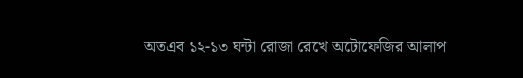অতএব ১২-১৩ ঘন্টা রোজা রেখে অটোফেজির আলাপ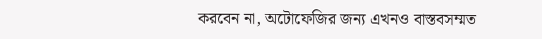করবেন না, অটোফেজির জন্য এখনও বাস্তবসম্মত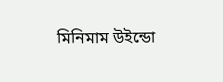মিনিমাম উইন্ডো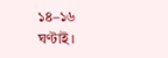১৪–১৬ ঘণ্টাই।